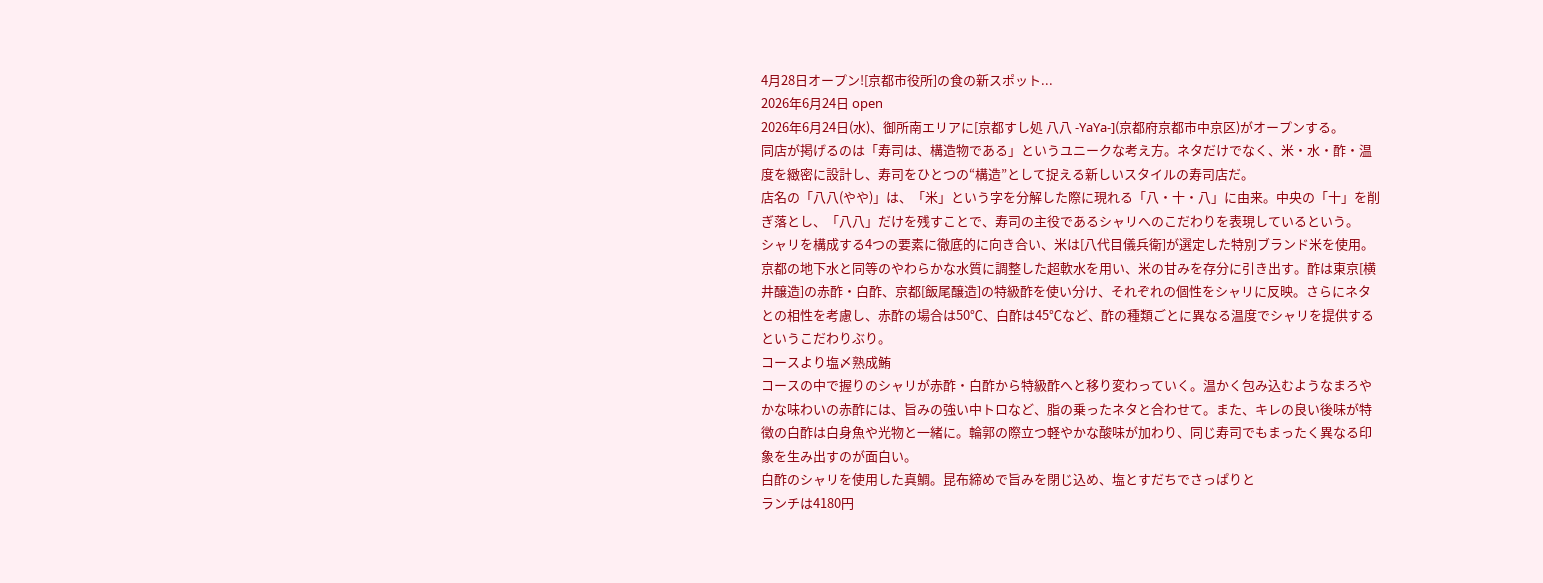4月28日オープン![京都市役所]の食の新スポット...
2026年6月24日 open
2026年6月24日(水)、御所南エリアに[京都すし処 八八 -YaYa-](京都府京都市中京区)がオープンする。
同店が掲げるのは「寿司は、構造物である」というユニークな考え方。ネタだけでなく、米・水・酢・温度を緻密に設計し、寿司をひとつの“構造”として捉える新しいスタイルの寿司店だ。
店名の「八八(やや)」は、「米」という字を分解した際に現れる「八・十・八」に由来。中央の「十」を削ぎ落とし、「八八」だけを残すことで、寿司の主役であるシャリへのこだわりを表現しているという。
シャリを構成する4つの要素に徹底的に向き合い、米は[八代目儀兵衛]が選定した特別ブランド米を使用。京都の地下水と同等のやわらかな水質に調整した超軟水を用い、米の甘みを存分に引き出す。酢は東京[横井醸造]の赤酢・白酢、京都[飯尾醸造]の特級酢を使い分け、それぞれの個性をシャリに反映。さらにネタとの相性を考慮し、赤酢の場合は50℃、白酢は45℃など、酢の種類ごとに異なる温度でシャリを提供するというこだわりぶり。
コースより塩〆熟成鮪
コースの中で握りのシャリが赤酢・白酢から特級酢へと移り変わっていく。温かく包み込むようなまろやかな味わいの赤酢には、旨みの強い中トロなど、脂の乗ったネタと合わせて。また、キレの良い後味が特徴の白酢は白身魚や光物と一緒に。輪郭の際立つ軽やかな酸味が加わり、同じ寿司でもまったく異なる印象を生み出すのが面白い。
白酢のシャリを使用した真鯛。昆布締めで旨みを閉じ込め、塩とすだちでさっぱりと
ランチは4180円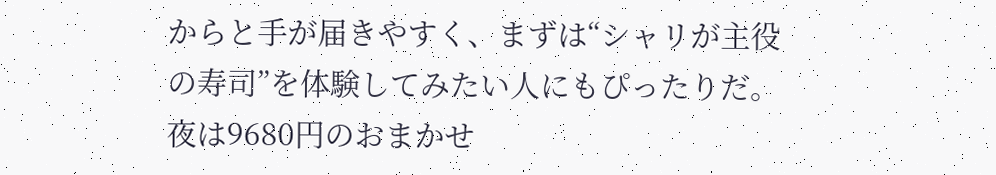からと手が届きやすく、まずは“シャリが主役の寿司”を体験してみたい人にもぴったりだ。夜は9680円のおまかせ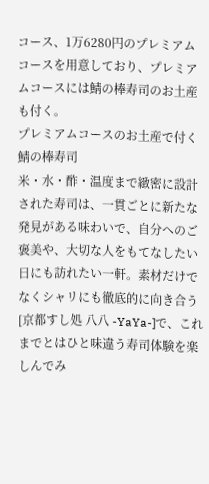コース、1万6280円のプレミアムコースを用意しており、プレミアムコースには鯖の棒寿司のお土産も付く。
プレミアムコースのお土産で付く鯖の棒寿司
米・水・酢・温度まで緻密に設計された寿司は、一貫ごとに新たな発見がある味わいで、自分へのご褒美や、大切な人をもてなしたい日にも訪れたい一軒。素材だけでなくシャリにも徹底的に向き合う[京都すし処 八八 -YaYa-]で、これまでとはひと味違う寿司体験を楽しんでみ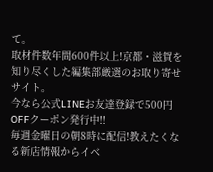て。
取材件数年間600件以上!京都・滋賀を知り尽くした編集部厳選のお取り寄せサイト。
今なら公式LINEお友達登録で500円OFFクーポン発行中!!
毎週金曜日の朝8時に配信!教えたくなる新店情報からイベ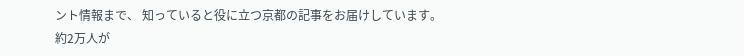ント情報まで、 知っていると役に立つ京都の記事をお届けしています。 約2万人が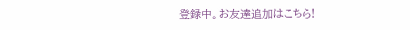登録中。お友達追加はこちら!